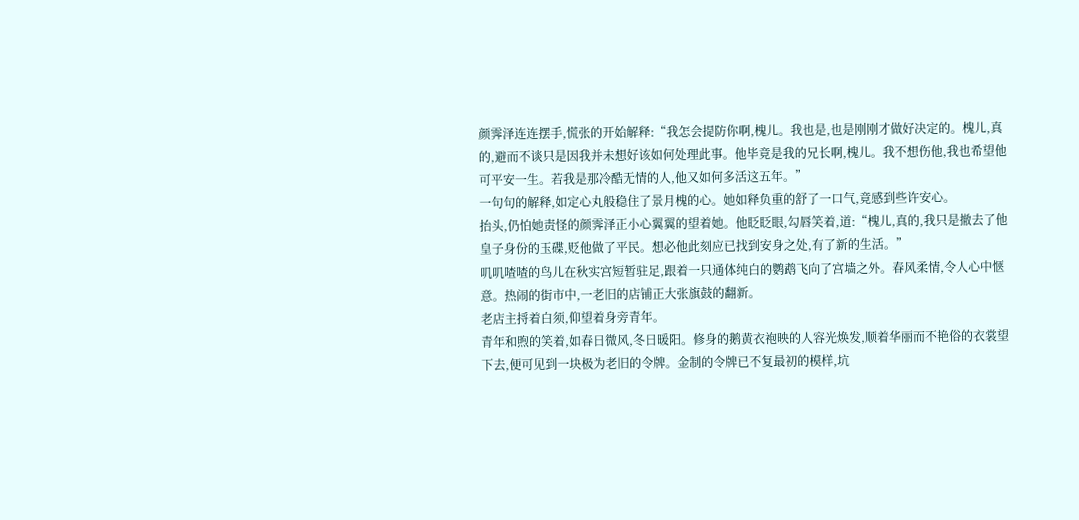颜霁泽连连摆手,慌张的开始解释:“我怎会提防你啊,槐儿。我也是,也是刚刚才做好决定的。槐儿,真的,避而不谈只是因我并未想好该如何处理此事。他毕竟是我的兄长啊,槐儿。我不想伤他,我也希望他可平安一生。若我是那冷酷无情的人,他又如何多活这五年。”
一句句的解释,如定心丸般稳住了景月槐的心。她如释负重的舒了一口气,竟感到些许安心。
抬头,仍怕她责怪的颜霁泽正小心翼翼的望着她。他眨眨眼,勾唇笑着,道:“槐儿,真的,我只是撤去了他皇子身份的玉碟,贬他做了平民。想必他此刻应已找到安身之处,有了新的生活。”
叽叽喳喳的鸟儿在秋实宫短暂驻足,跟着一只通体纯白的鹦鹉飞向了宫墙之外。春风柔情,令人心中惬意。热闹的街市中,一老旧的店铺正大张旗鼓的翻新。
老店主捋着白须,仰望着身旁青年。
青年和煦的笑着,如春日微风,冬日暖阳。修身的鹅黄衣袍映的人容光焕发,顺着华丽而不艳俗的衣裳望下去,便可见到一块极为老旧的令牌。金制的令牌已不复最初的模样,坑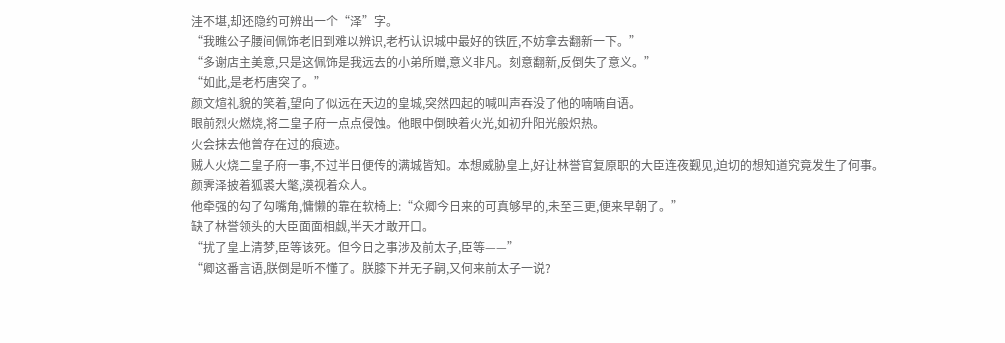洼不堪,却还隐约可辨出一个“泽”字。
“我瞧公子腰间佩饰老旧到难以辨识,老朽认识城中最好的铁匠,不妨拿去翻新一下。”
“多谢店主美意,只是这佩饰是我远去的小弟所赠,意义非凡。刻意翻新,反倒失了意义。”
“如此,是老朽唐突了。”
颜文煊礼貌的笑着,望向了似远在天边的皇城,突然四起的喊叫声吞没了他的喃喃自语。
眼前烈火燃烧,将二皇子府一点点侵蚀。他眼中倒映着火光,如初升阳光般炽热。
火会抹去他曾存在过的痕迹。
贼人火烧二皇子府一事,不过半日便传的满城皆知。本想威胁皇上,好让林誉官复原职的大臣连夜觐见,迫切的想知道究竟发生了何事。
颜霁泽披着狐裘大氅,漠视着众人。
他牵强的勾了勾嘴角,慵懒的靠在软椅上:“众卿今日来的可真够早的,未至三更,便来早朝了。”
缺了林誉领头的大臣面面相觑,半天才敢开口。
“扰了皇上清梦,臣等该死。但今日之事涉及前太子,臣等——”
“卿这番言语,朕倒是听不懂了。朕膝下并无子嗣,又何来前太子一说?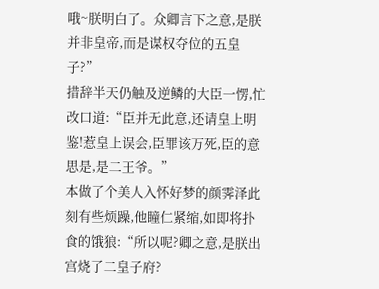哦~朕明白了。众卿言下之意,是朕并非皇帝,而是谋权夺位的五皇子?”
措辞半天仍触及逆鳞的大臣一愣,忙改口道:“臣并无此意,还请皇上明鉴!惹皇上误会,臣罪该万死,臣的意思是,是二王爷。”
本做了个美人入怀好梦的颜霁泽此刻有些烦躁,他瞳仁紧缩,如即将扑食的饿狼:“所以呢?卿之意,是朕出宫烧了二皇子府?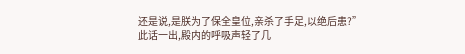还是说,是朕为了保全皇位,亲杀了手足,以绝后患?”
此话一出,殿内的呼吸声轻了几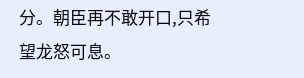分。朝臣再不敢开口,只希望龙怒可息。